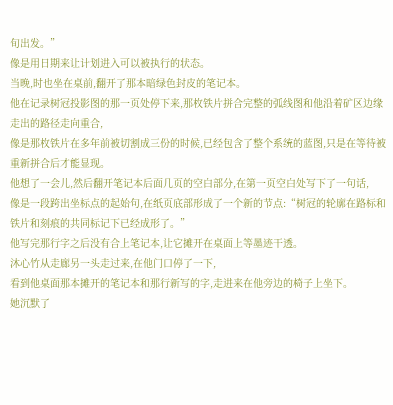旬出发。”
像是用日期来让计划进入可以被执行的状态。
当晚,时也坐在桌前,翻开了那本暗绿色封皮的笔记本。
他在记录树冠投影图的那一页处停下来,那枚铁片拼合完整的弧线图和他沿着矿区边缘走出的路径走向重合,
像是那枚铁片在多年前被切割成三份的时候,已经包含了整个系统的蓝图,只是在等待被重新拼合后才能显现。
他想了一会儿,然后翻开笔记本后面几页的空白部分,在第一页空白处写下了一句话,
像是一段跨出坐标点的起始句,在纸页底部形成了一个新的节点:“树冠的轮廓在路标和铁片和刻痕的共同标记下已经成形了。”
他写完那行字之后没有合上笔记本,让它摊开在桌面上等墨迹干透。
沐心竹从走廊另一头走过来,在他门口停了一下,
看到他桌面那本摊开的笔记本和那行新写的字,走进来在他旁边的椅子上坐下。
她沉默了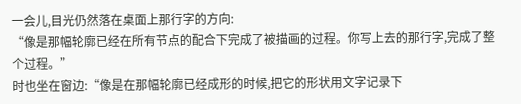一会儿,目光仍然落在桌面上那行字的方向:
“像是那幅轮廓已经在所有节点的配合下完成了被描画的过程。你写上去的那行字,完成了整个过程。”
时也坐在窗边:“像是在那幅轮廓已经成形的时候,把它的形状用文字记录下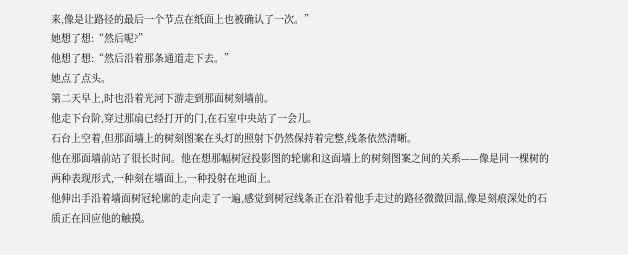来,像是让路径的最后一个节点在纸面上也被确认了一次。”
她想了想:“然后呢?”
他想了想:“然后沿着那条通道走下去。”
她点了点头。
第二天早上,时也沿着光河下游走到那面树刻墙前。
他走下台阶,穿过那扇已经打开的门,在石室中央站了一会儿。
石台上空着,但那面墙上的树刻图案在头灯的照射下仍然保持着完整,线条依然清晰。
他在那面墙前站了很长时间。他在想那幅树冠投影图的轮廓和这面墙上的树刻图案之间的关系——像是同一棵树的两种表现形式,一种刻在墙面上,一种投射在地面上。
他伸出手沿着墙面树冠轮廓的走向走了一遍,感觉到树冠线条正在沿着他手走过的路径微微回温,像是刻痕深处的石质正在回应他的触摸。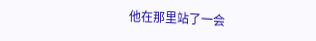他在那里站了一会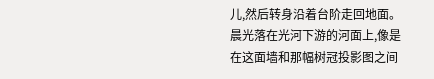儿,然后转身沿着台阶走回地面。
晨光落在光河下游的河面上,像是在这面墙和那幅树冠投影图之间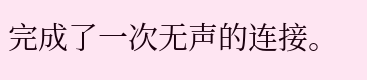完成了一次无声的连接。